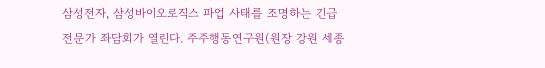삼성전자, 삼성바이오로직스 파업 사태를 조명하는 긴급 전문가 좌담회가 열린다. 주주행동연구원(원장 강원 세종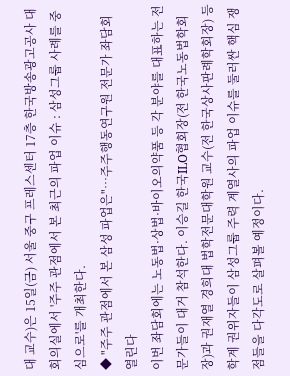대 교수)은 15일(금) 서울 중구 프레스센터 17층 한국방송광고공사 대회의실에서 '주주 관점에서 본 최근의 파업 이슈 : 삼성그룹 사례를 중심으로'를 개최한다.
◆ "주주 관점에서 본 삼성 파업은"…주주행동연구원 전문가 좌담회 열린다
이번 좌담회에는 노동법·상법·바이오의약품 등 각 분야를 대표하는 전문가들이 대거 참석한다. 이승길 한국ILO협회장(전 한국노동법학회장)과 권재열 경희대 법학전문대학원 교수(전 한국상사판례학회장) 등 학계 권위자들이 삼성그룹 주력 계열사의 파업 이슈를 둘러싼 핵심 쟁점들을 다각도로 살펴볼 예정이다.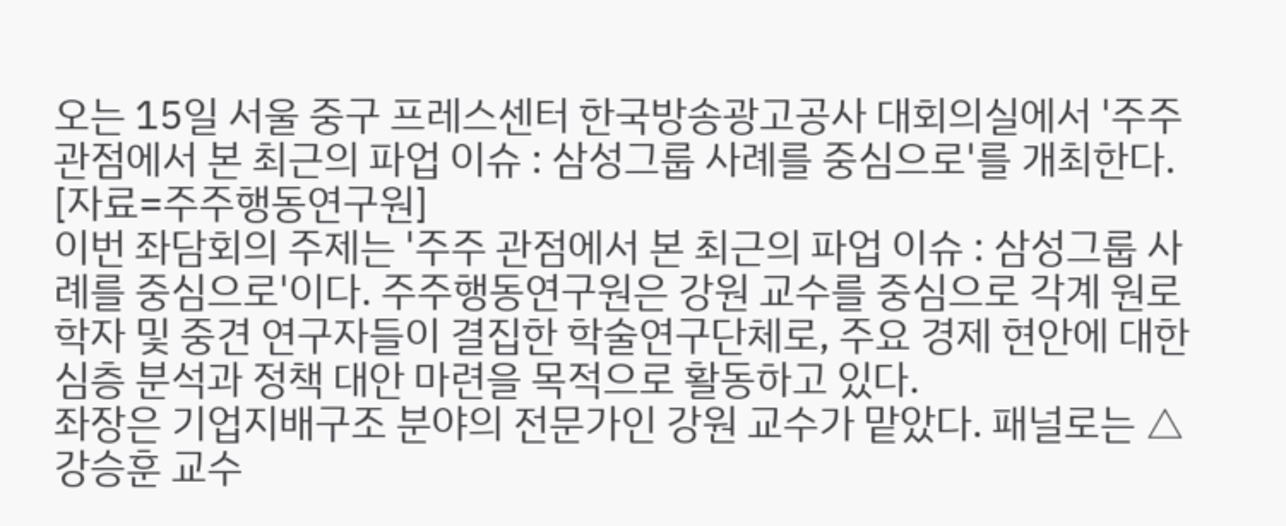오는 15일 서울 중구 프레스센터 한국방송광고공사 대회의실에서 '주주 관점에서 본 최근의 파업 이슈 : 삼성그룹 사례를 중심으로'를 개최한다. [자료=주주행동연구원]
이번 좌담회의 주제는 '주주 관점에서 본 최근의 파업 이슈 : 삼성그룹 사례를 중심으로'이다. 주주행동연구원은 강원 교수를 중심으로 각계 원로 학자 및 중견 연구자들이 결집한 학술연구단체로, 주요 경제 현안에 대한 심층 분석과 정책 대안 마련을 목적으로 활동하고 있다.
좌장은 기업지배구조 분야의 전문가인 강원 교수가 맡았다. 패널로는 △강승훈 교수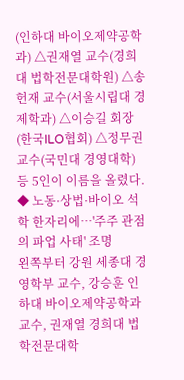(인하대 바이오제약공학과) △권재열 교수(경희대 법학전문대학원) △송헌재 교수(서울시립대 경제학과) △이승길 회장(한국ILO협회) △정무권 교수(국민대 경영대학) 등 5인이 이름을 올렸다.
◆ 노동·상법·바이오 석학 한자리에…'주주 관점의 파업 사태' 조명
왼쪽부터 강원 세종대 경영학부 교수, 강승훈 인하대 바이오제약공학과 교수, 권재열 경희대 법학전문대학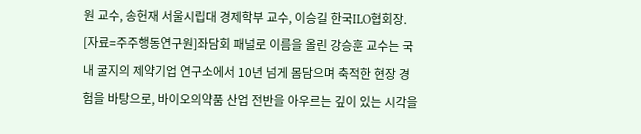원 교수, 송헌재 서울시립대 경제학부 교수, 이승길 한국ILO협회장. [자료=주주행동연구원]좌담회 패널로 이름을 올린 강승훈 교수는 국내 굴지의 제약기업 연구소에서 10년 넘게 몸담으며 축적한 현장 경험을 바탕으로, 바이오의약품 산업 전반을 아우르는 깊이 있는 시각을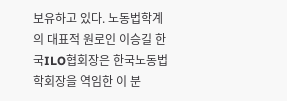보유하고 있다. 노동법학계의 대표적 원로인 이승길 한국ILO협회장은 한국노동법학회장을 역임한 이 분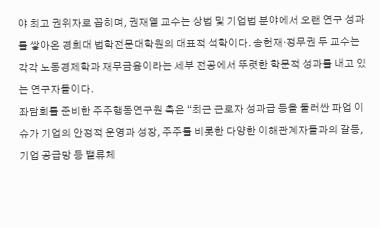야 최고 권위자로 꼽히며, 권재열 교수는 상법 및 기업법 분야에서 오랜 연구 성과를 쌓아온 경희대 법학전문대학원의 대표적 석학이다. 송헌재·정무권 두 교수는 각각 노동경제학과 재무금융이라는 세부 전공에서 뚜렷한 학문적 성과를 내고 있는 연구자들이다.
좌담회를 준비한 주주행동연구원 측은 “최근 근로자 성과급 등을 둘러싼 파업 이슈가 기업의 안정적 운영과 성장, 주주를 비롯한 다양한 이해관계자들과의 갈등, 기업 공급망 등 밸류체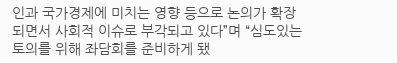인과 국가경제에 미치는 영향 등으로 논의가 확장되면서 사회적 이슈로 부각되고 있다”며 “심도있는 토의를 위해 좌담회를 준비하게 됐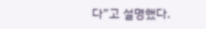다”고 설명했다.